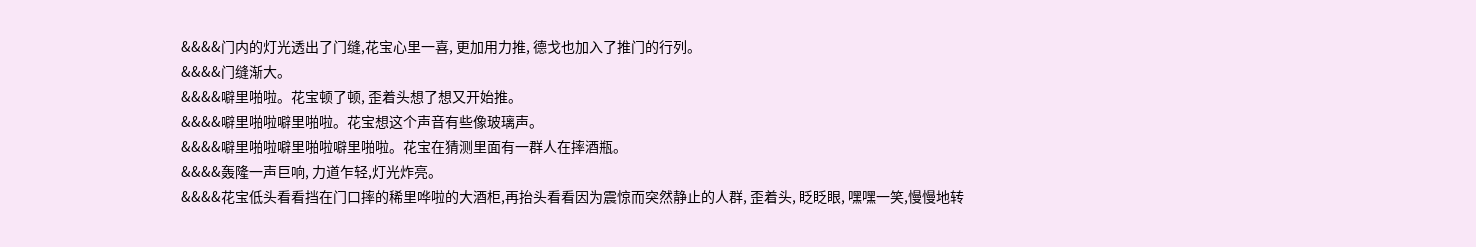&&&&门内的灯光透出了门缝,花宝心里一喜, 更加用力推, 德戈也加入了推门的行列。
&&&&门缝渐大。
&&&&噼里啪啦。花宝顿了顿, 歪着头想了想又开始推。
&&&&噼里啪啦噼里啪啦。花宝想这个声音有些像玻璃声。
&&&&噼里啪啦噼里啪啦噼里啪啦。花宝在猜测里面有一群人在摔酒瓶。
&&&&轰隆一声巨响, 力道乍轻,灯光炸亮。
&&&&花宝低头看看挡在门口摔的稀里哗啦的大酒柜,再抬头看看因为震惊而突然静止的人群, 歪着头, 眨眨眼, 嘿嘿一笑,慢慢地转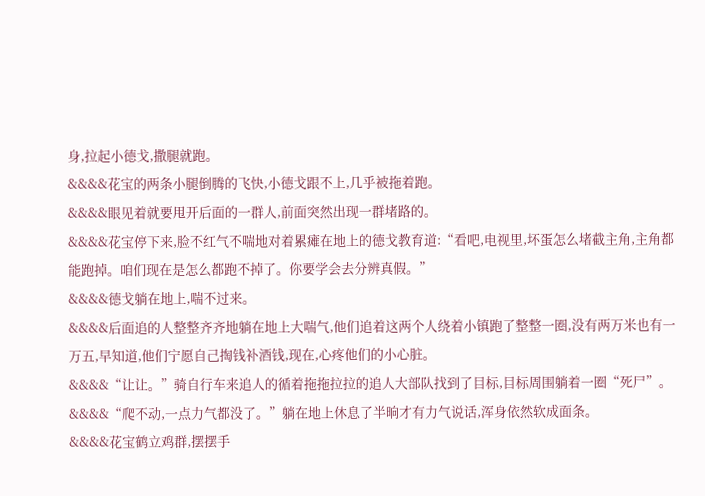身,拉起小德戈,撒腿就跑。
&&&&花宝的两条小腿倒腾的飞快,小德戈跟不上,几乎被拖着跑。
&&&&眼见着就要甩开后面的一群人,前面突然出现一群堵路的。
&&&&花宝停下来,脸不红气不喘地对着累瘫在地上的德戈教育道:“看吧,电视里,坏蛋怎么堵截主角,主角都能跑掉。咱们现在是怎么都跑不掉了。你要学会去分辨真假。”
&&&&德戈躺在地上,喘不过来。
&&&&后面追的人整整齐齐地躺在地上大喘气,他们追着这两个人绕着小镇跑了整整一圈,没有两万米也有一万五,早知道,他们宁愿自己掏钱补酒钱,现在,心疼他们的小心脏。
&&&&“让让。”骑自行车来追人的循着拖拖拉拉的追人大部队找到了目标,目标周围躺着一圈“死尸”。
&&&&“爬不动,一点力气都没了。”躺在地上休息了半晌才有力气说话,浑身依然软成面条。
&&&&花宝鹤立鸡群,摆摆手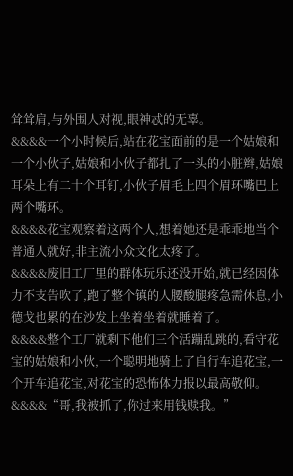耸耸肩,与外围人对视,眼神忒的无辜。
&&&&一个小时候后,站在花宝面前的是一个姑娘和一个小伙子,姑娘和小伙子都扎了一头的小脏辫,姑娘耳朵上有二十个耳钉,小伙子眉毛上四个眉环嘴巴上两个嘴环。
&&&&花宝观察着这两个人,想着她还是乖乖地当个普通人就好,非主流小众文化太疼了。
&&&&废旧工厂里的群体玩乐还没开始,就已经因体力不支告吹了,跑了整个镇的人腰酸腿疼急需休息,小德戈也累的在沙发上坐着坐着就睡着了。
&&&&整个工厂就剩下他们三个活蹦乱跳的,看守花宝的姑娘和小伙,一个聪明地骑上了自行车追花宝,一个开车追花宝,对花宝的恐怖体力报以最高敬仰。
&&&&“哥,我被抓了,你过来用钱赎我。”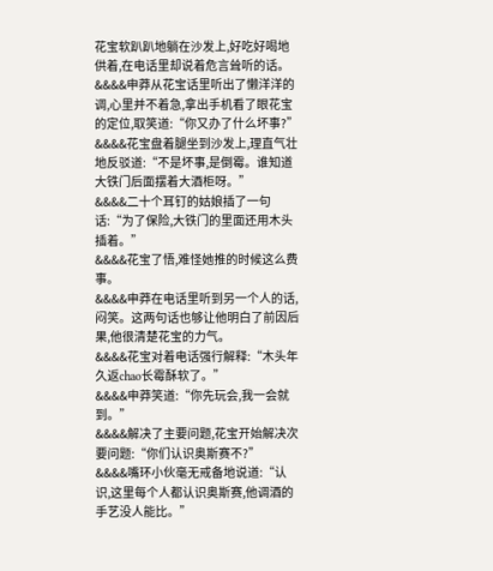花宝软趴趴地躺在沙发上,好吃好喝地供着,在电话里却说着危言耸听的话。
&&&&申莽从花宝话里听出了懒洋洋的调,心里并不着急,拿出手机看了眼花宝的定位,取笑道:“你又办了什么坏事?”
&&&&花宝盘着腿坐到沙发上,理直气壮地反驳道:“不是坏事,是倒霉。谁知道大铁门后面摆着大酒柜呀。”
&&&&二十个耳钉的姑娘插了一句话:“为了保险,大铁门的里面还用木头插着。”
&&&&花宝了悟,难怪她推的时候这么费事。
&&&&申莽在电话里听到另一个人的话,闷笑。这两句话也够让他明白了前因后果,他很清楚花宝的力气。
&&&&花宝对着电话强行解释:“木头年久返chao长霉酥软了。”
&&&&申莽笑道:“你先玩会,我一会就到。”
&&&&解决了主要问题,花宝开始解决次要问题:“你们认识奥斯赛不?”
&&&&嘴环小伙毫无戒备地说道:“认识,这里每个人都认识奥斯赛,他调酒的手艺没人能比。”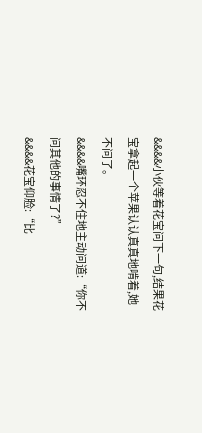&&&&小伙等着花宝问下一句,结果花宝拿起一个苹果认认真真地啃着,她不问了。
&&&&嘴环忍不住地主动问道:“你不问其他的事情了?”
&&&&花宝仰脸:“比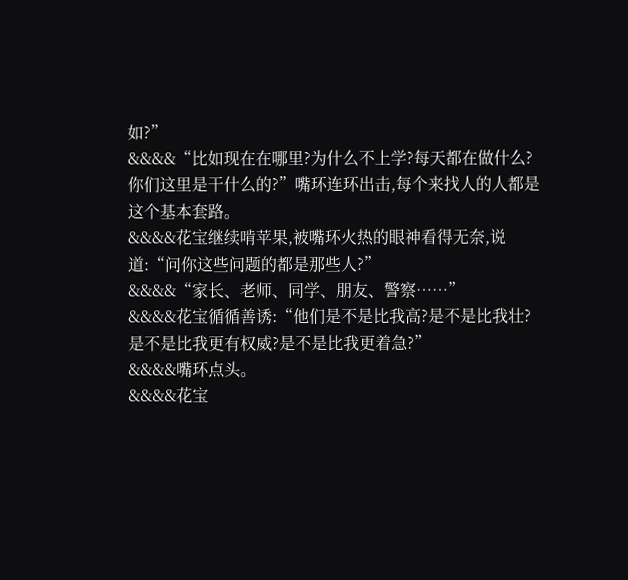如?”
&&&&“比如现在在哪里?为什么不上学?每天都在做什么?你们这里是干什么的?”嘴环连环出击,每个来找人的人都是这个基本套路。
&&&&花宝继续啃苹果,被嘴环火热的眼神看得无奈,说道:“问你这些问题的都是那些人?”
&&&&“家长、老师、同学、朋友、警察……”
&&&&花宝循循善诱:“他们是不是比我高?是不是比我壮?是不是比我更有权威?是不是比我更着急?”
&&&&嘴环点头。
&&&&花宝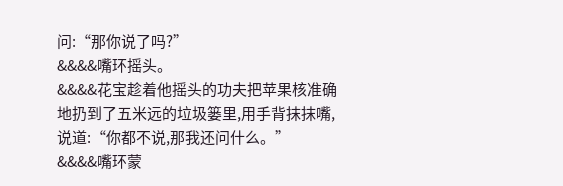问:“那你说了吗?”
&&&&嘴环摇头。
&&&&花宝趁着他摇头的功夫把苹果核准确地扔到了五米远的垃圾篓里,用手背抹抹嘴,说道:“你都不说,那我还问什么。”
&&&&嘴环蒙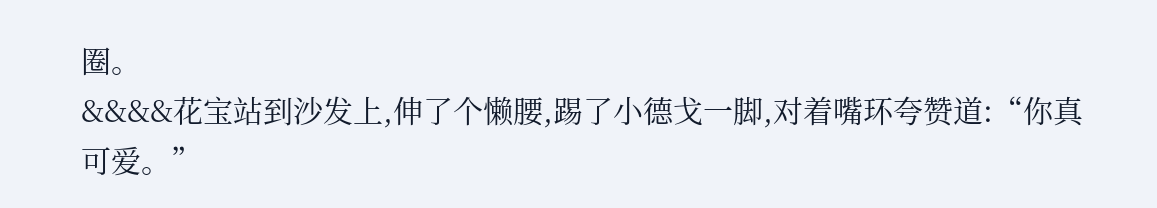圈。
&&&&花宝站到沙发上,伸了个懒腰,踢了小德戈一脚,对着嘴环夸赞道:“你真可爱。”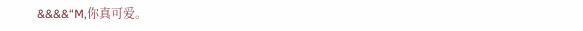&&&&“M,你真可爱。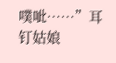噗呲……”耳钉姑娘